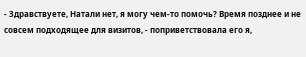- Здравствуете, Натали нет, я могу чем-то помочь? Время позднее и не совсем подходящее для визитов, - поприветствовала его я,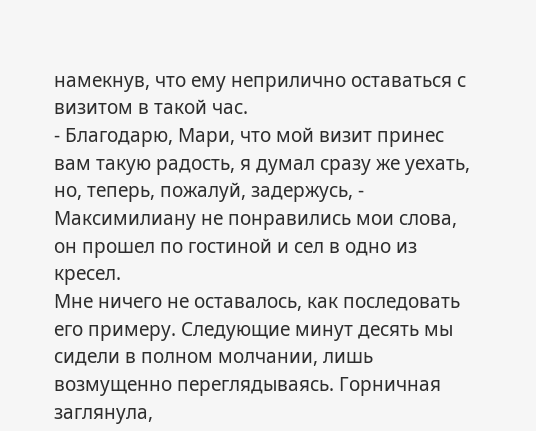намекнув, что ему неприлично оставаться с визитом в такой час.
- Благодарю, Мари, что мой визит принес вам такую радость, я думал сразу же уехать, но, теперь, пожалуй, задержусь, - Максимилиану не понравились мои слова, он прошел по гостиной и сел в одно из кресел.
Мне ничего не оставалось, как последовать его примеру. Следующие минут десять мы сидели в полном молчании, лишь возмущенно переглядываясь. Горничная заглянула,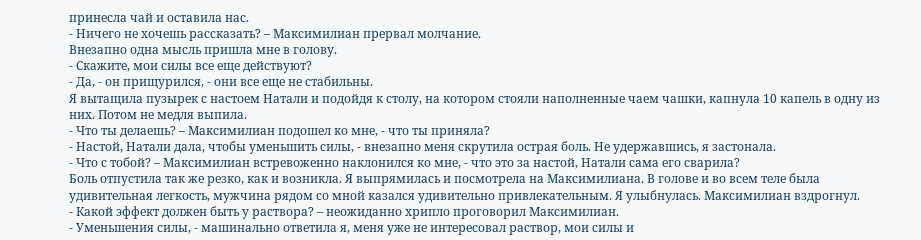принесла чай и оставила нас.
- Ничего не хочешь рассказать? – Максимилиан прервал молчание.
Внезапно одна мысль пришла мне в голову.
- Скажите, мои силы все еще действуют?
- Да, - он прищурился, - они все еще не стабильны.
Я вытащила пузырек с настоем Натали и подойдя к столу, на котором стояли наполненные чаем чашки, капнула 10 капель в одну из них. Потом не медля выпила.
- Что ты делаешь? – Максимилиан подошел ко мне, - что ты приняла?
- Настой, Натали дала, чтобы уменьшить силы, - внезапно меня скрутила острая боль. Не удержавшись, я застонала.
- Что с тобой? – Максимилиан встревоженно наклонился ко мне, - что это за настой, Натали сама его сварила?
Боль отпустила так же резко, как и возникла. Я выпрямилась и посмотрела на Максимилиана. В голове и во всем теле была удивительная легкость, мужчина рядом со мной казался удивительно привлекательным. Я улыбнулась. Максимилиан вздрогнул.
- Какой эффект должен быть у раствора? – неожиданно хрипло проговорил Максимилиан.
- Уменьшения силы, - машинально ответила я, меня уже не интересовал раствор, мои силы и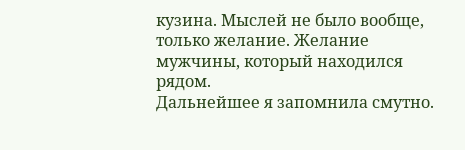кузина. Мыслей не было вообще, только желание. Желание мужчины, который находился рядом.
Дальнейшее я запомнила смутно.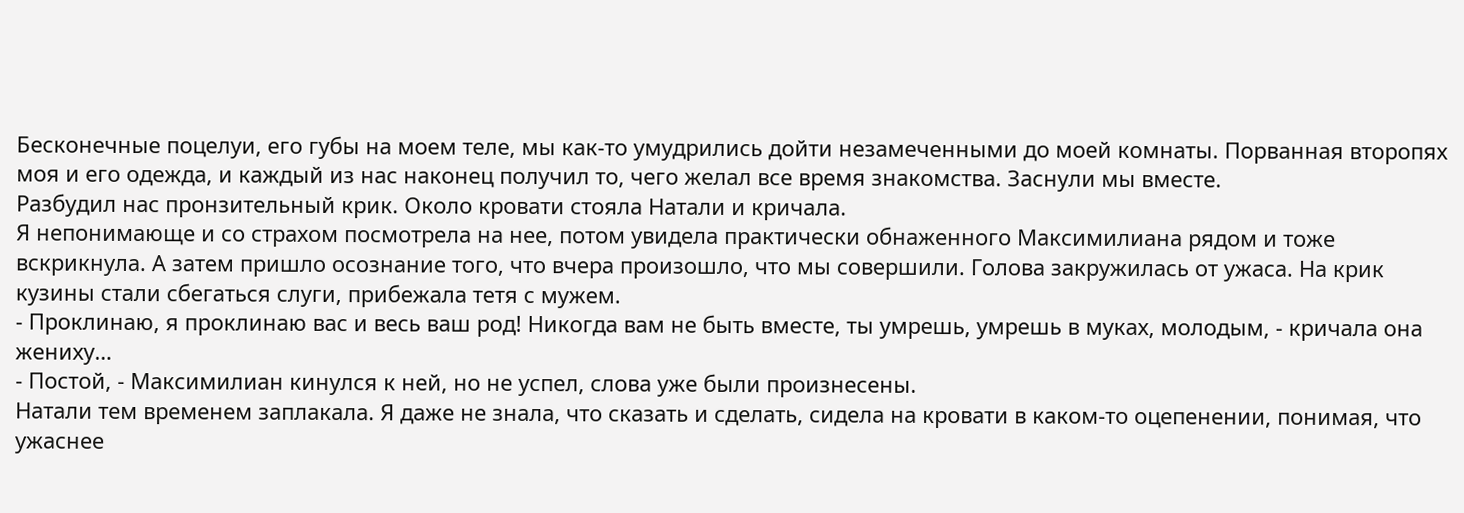Бесконечные поцелуи, его губы на моем теле, мы как-то умудрились дойти незамеченными до моей комнаты. Порванная второпях моя и его одежда, и каждый из нас наконец получил то, чего желал все время знакомства. Заснули мы вместе.
Разбудил нас пронзительный крик. Около кровати стояла Натали и кричала.
Я непонимающе и со страхом посмотрела на нее, потом увидела практически обнаженного Максимилиана рядом и тоже вскрикнула. А затем пришло осознание того, что вчера произошло, что мы совершили. Голова закружилась от ужаса. На крик кузины стали сбегаться слуги, прибежала тетя с мужем.
- Проклинаю, я проклинаю вас и весь ваш род! Никогда вам не быть вместе, ты умрешь, умрешь в муках, молодым, - кричала она жениху…
- Постой, - Максимилиан кинулся к ней, но не успел, слова уже были произнесены.
Натали тем временем заплакала. Я даже не знала, что сказать и сделать, сидела на кровати в каком-то оцепенении, понимая, что ужаснее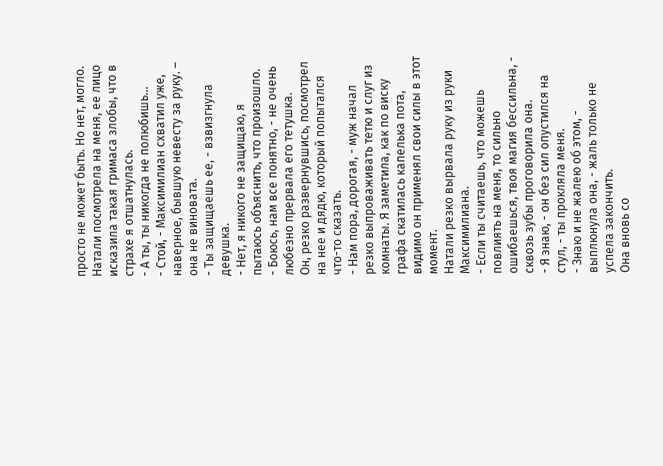просто не может быть. Но нет, могло. Натали посмотрела на меня, ее лицо исказила такая гримаса злобы, что в страхе я отшатнулась.
- А ты, ты никогда не полюбишь…
- Стой, - Максимилиан схватил уже, наверное, бывшую невесту за руку. – она не виновата.
- Ты защищаешь ее, - взвизгнула девушка.
- Нет, я никого не защищаю, я пытаюсь объяснить, что произошло.
- Боюсь, нам все понятно, - не очень любезно прервала его тетушка.
Он, резко развернувшись, посмотрел на нее и дядю, который попытался что-то сказать.
- Нам пора, дорогая, - муж начал резко выпроваживать тетю и слуг из комнаты. Я заметила, как по виску графа скатилась капелька пота, видимо он применял свои силы в этот момент.
Натали резко вырвала руку из руки Максимилиана.
- Если ты считаешь, что можешь повлиять на меня, то сильно ошибаешься, твоя магия бессильна, - сквозь зубы проговорила она.
- Я знаю, - он без сил опустился на стул, - ты прокляла меня.
- Знаю и не жалею об этом, - выплюнула она, - жаль только не успела закончить.
Она вновь со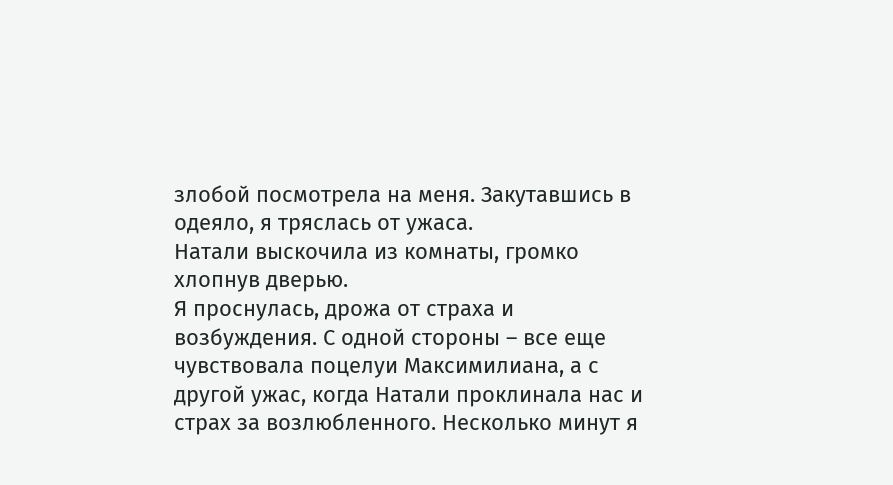злобой посмотрела на меня. Закутавшись в одеяло, я тряслась от ужаса.
Натали выскочила из комнаты, громко хлопнув дверью.
Я проснулась, дрожа от страха и возбуждения. С одной стороны – все еще чувствовала поцелуи Максимилиана, а с другой ужас, когда Натали проклинала нас и страх за возлюбленного. Несколько минут я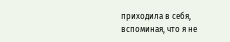приходила в себя, вспоминая, что я не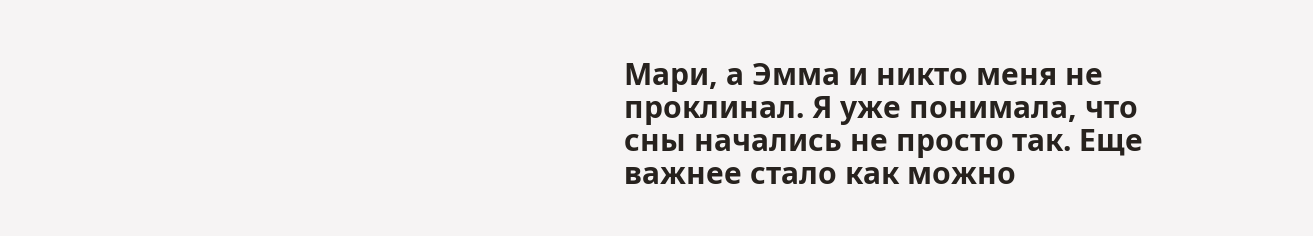Мари, а Эмма и никто меня не проклинал. Я уже понимала, что сны начались не просто так. Еще важнее стало как можно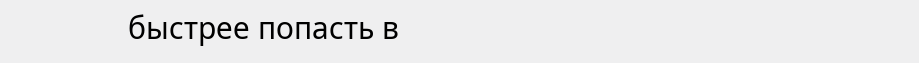быстрее попасть в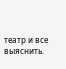театр и все выяснить.